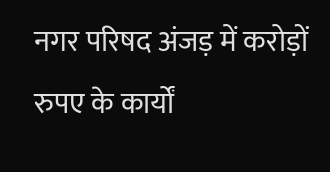नगर परिषद अंजड़ में करोड़ों रुपए के कार्यों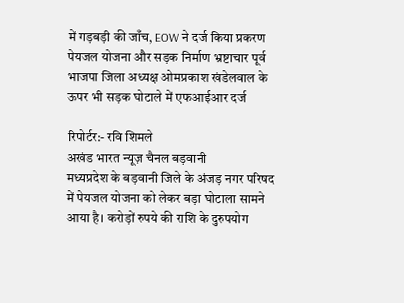में गड़बड़ी की जाँच, EOW ने दर्ज किया प्रकरण पेयजल योजना और सड़क निर्माण भ्रष्टाचार पूर्व भाजपा जिला अध्यक्ष ओमप्रकाश खंडेलवाल के ऊपर भी सड़क घोटाले में एफआईआर दर्ज

रिपोर्टर:- रवि शिमले
अखंड भारत न्यूज़ चैनल बड़वानी
मध्यप्रदेश के बड़वानी जिले के अंजड़ नगर परिषद में पेयजल योजना को लेकर बड़ा घोटाला सामने आया है। करोड़ों रुपये की राशि के दुरुपयोग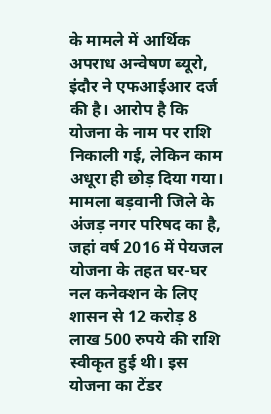के मामले में आर्थिक अपराध अन्वेषण ब्यूरो, इंदौर ने एफआईआर दर्ज की है। आरोप है कि योजना के नाम पर राशि निकाली गई, लेकिन काम अधूरा ही छोड़ दिया गया। मामला बड़वानी जिले के अंजड़ नगर परिषद का है, जहां वर्ष 2016 में पेयजल योजना के तहत घर-घर नल कनेक्शन के लिए शासन से 12 करोड़ 8 लाख 500 रुपये की राशि स्वीकृत हुई थी। इस योजना का टेंडर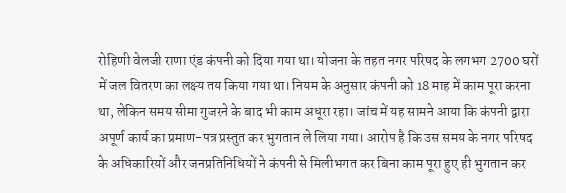रोहिणी वेलजी राणा एंड कंपनी को दिया गया था। योजना के तहत नगर परिषद के लगभग 2700 घरों में जल वितरण का लक्ष्य तय किया गया था। नियम के अनुसार कंपनी को 18 माह में काम पूरा करना था, लेकिन समय सीमा गुजरने के बाद भी काम अधूरा रहा। जांच में यह सामने आया कि कंपनी द्वारा अपूर्ण कार्य का प्रमाण-पत्र प्रस्तुत कर भुगतान ले लिया गया। आरोप है कि उस समय के नगर परिषद के अधिकारियों और जनप्रतिनिधियों ने कंपनी से मिलीभगत कर बिना काम पूरा हुए ही भुगतान कर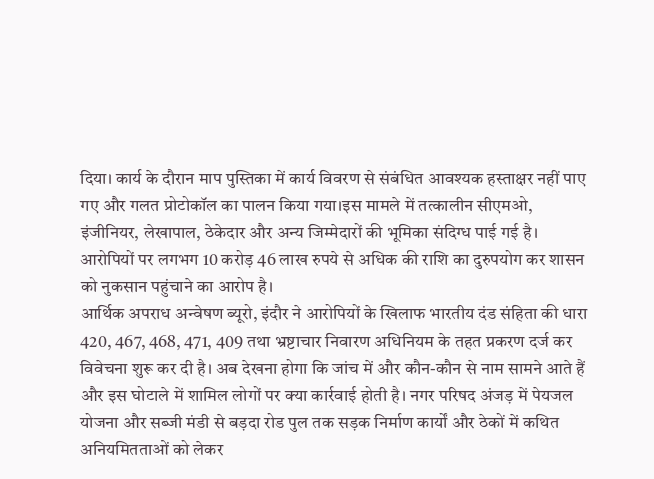दिया। कार्य के दौरान माप पुस्तिका में कार्य विवरण से संबंधित आवश्यक हस्ताक्षर नहीं पाए गए और गलत प्रोटोकॉल का पालन किया गया।इस मामले में तत्कालीन सीएमओ, इंजीनियर, लेखापाल, ठेकेदार और अन्य जिम्मेदारों की भूमिका संदिग्ध पाई गई है। आरोपियों पर लगभग 10 करोड़ 46 लाख रुपये से अधिक की राशि का दुरुपयोग कर शासन को नुकसान पहुंचाने का आरोप है।
आर्थिक अपराध अन्वेषण ब्यूरो, इंदौर ने आरोपियों के खिलाफ भारतीय दंड संहिता की धारा 420, 467, 468, 471, 409 तथा भ्रष्टाचार निवारण अधिनियम के तहत प्रकरण दर्ज कर विवेचना शुरू कर दी है। अब देखना होगा कि जांच में और कौन-कौन से नाम सामने आते हैं और इस घोटाले में शामिल लोगों पर क्या कार्रवाई होती है। नगर परिषद अंजड़ में पेयजल योजना और सब्जी मंडी से बड़दा रोड पुल तक सड़क निर्माण कार्यों और ठेकों में कथित अनियमितताओं को लेकर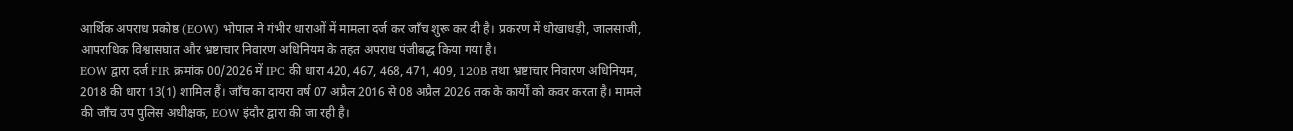आर्थिक अपराध प्रकोष्ठ (EOW) भोपाल ने गंभीर धाराओं में मामला दर्ज कर जाँच शुरू कर दी है। प्रकरण में धोखाधड़ी, जालसाजी, आपराधिक विश्वासघात और भ्रष्टाचार निवारण अधिनियम के तहत अपराध पंजीबद्ध किया गया है।
EOW द्वारा दर्ज FIR क्रमांक 00/2026 में IPC की धारा 420, 467, 468, 471, 409, 120B तथा भ्रष्टाचार निवारण अधिनियम, 2018 की धारा 13(1) शामिल हैं। जाँच का दायरा वर्ष 07 अप्रैल 2016 से 08 अप्रैल 2026 तक के कार्यों को कवर करता है। मामले की जाँच उप पुलिस अधीक्षक, EOW इंदौर द्वारा की जा रही है।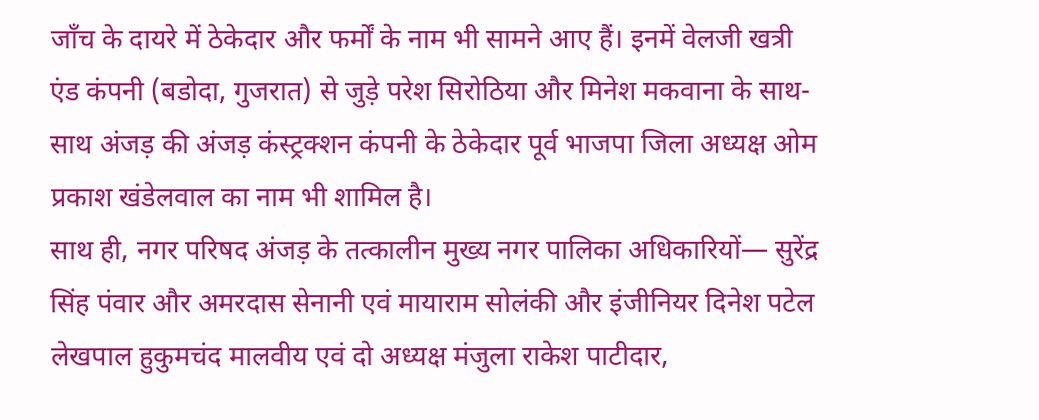जाँच के दायरे में ठेकेदार और फर्मों के नाम भी सामने आए हैं। इनमें वेलजी खत्री एंड कंपनी (बडोदा, गुजरात) से जुड़े परेश सिरोठिया और मिनेश मकवाना के साथ-साथ अंजड़ की अंजड़ कंस्ट्रक्शन कंपनी के ठेकेदार पूर्व भाजपा जिला अध्यक्ष ओम प्रकाश खंडेलवाल का नाम भी शामिल है।
साथ ही, नगर परिषद अंजड़ के तत्कालीन मुख्य नगर पालिका अधिकारियों— सुरेंद्र सिंह पंवार और अमरदास सेनानी एवं मायाराम सोलंकी और इंजीनियर दिनेश पटेल लेखपाल हुकुमचंद मालवीय एवं दो अध्यक्ष मंजुला राकेश पाटीदार,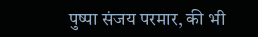पुष्पा संजय परमार, की भी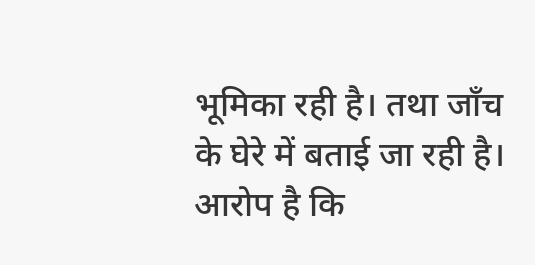भूमिका रही है। तथा जाँच के घेरे में बताई जा रही है। आरोप है कि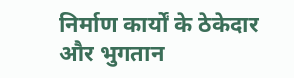निर्माण कार्यों के ठेकेदार और भुगतान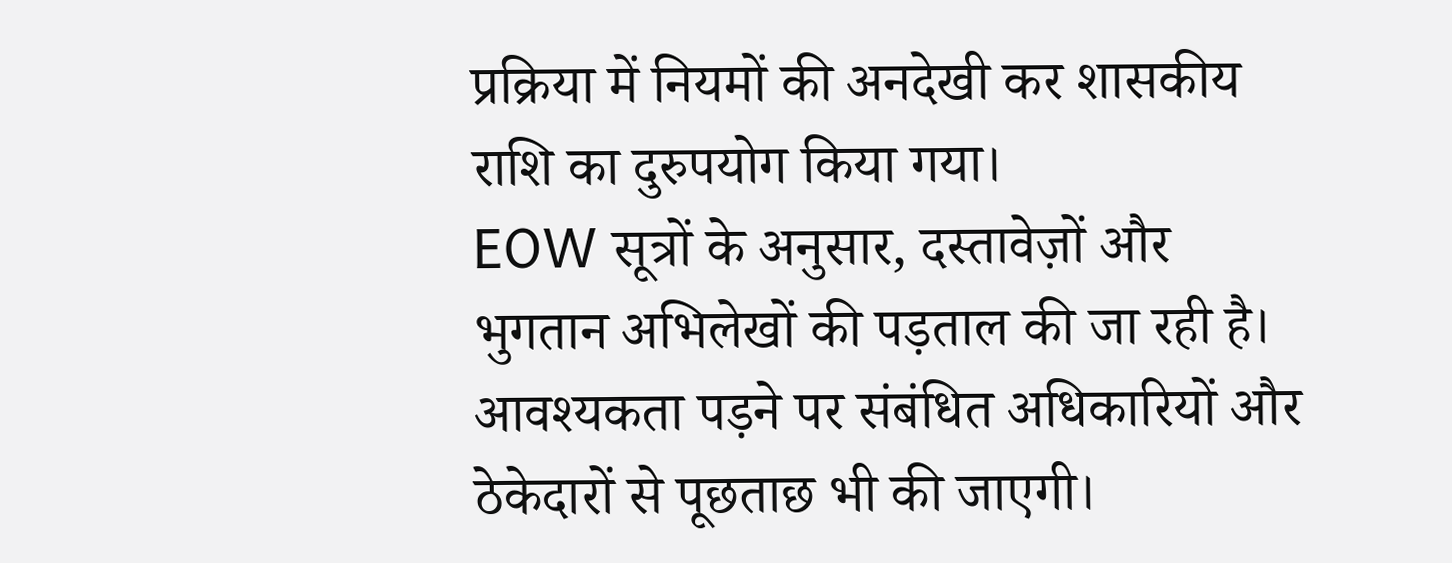प्रक्रिया में नियमों की अनदेखी कर शासकीय राशि का दुरुपयोग किया गया।
EOW सूत्रों के अनुसार, दस्तावेज़ों और भुगतान अभिलेखों की पड़ताल की जा रही है। आवश्यकता पड़ने पर संबंधित अधिकारियों और ठेकेदारों से पूछताछ भी की जाएगी।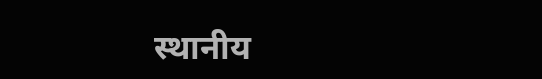स्थानीय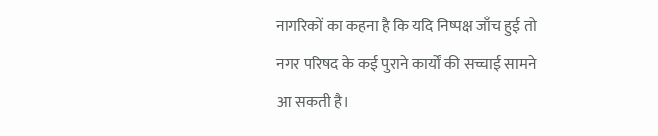नागरिकों का कहना है कि यदि निष्पक्ष जाँच हुई तो नगर परिषद के कई पुराने कार्यों की सच्चाई सामने आ सकती है।